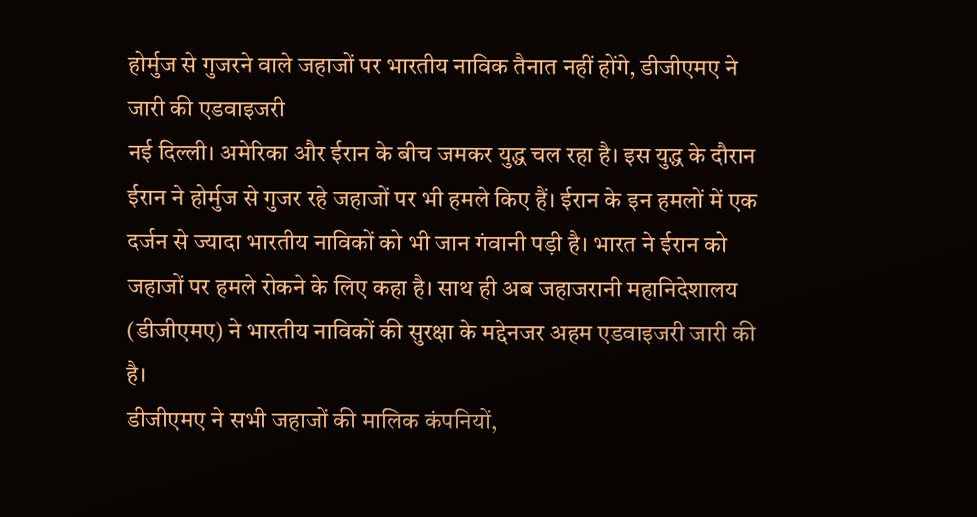होर्मुज से गुजरने वाले जहाजों पर भारतीय नाविक तैनात नहीं होंगे, डीजीएमए ने जारी की एडवाइजरी
नई दिल्ली। अमेरिका और ईरान के बीच जमकर युद्ध चल रहा है। इस युद्ध के दौरान ईरान ने होर्मुज से गुजर रहे जहाजों पर भी हमले किए हैं। ईरान के इन हमलों में एक दर्जन से ज्यादा भारतीय नाविकों को भी जान गंवानी पड़ी है। भारत ने ईरान को जहाजों पर हमले रोकने के लिए कहा है। साथ ही अब जहाजरानी महानिदेशालय (डीजीएमए) ने भारतीय नाविकों की सुरक्षा के मद्देनजर अहम एडवाइजरी जारी की है।
डीजीएमए ने सभी जहाजों की मालिक कंपनियों,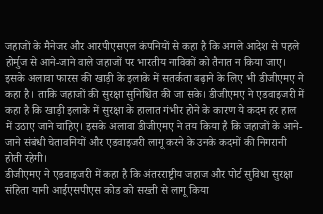जहाजों के मैनेजर और आरपीएसएल कंपनियों से कहा है कि अगले आदेश से पहले होर्मुज से आने-जाने वाले जहाजों पर भारतीय नाविकों को तैनात न किया जाए। इसके अलावा फारस की खाड़ी के इलाके में सतर्कता बढ़ाने के लिए भी डीजीएमए ने कहा है। ताकि जहाजों की सुरक्षा सुनिश्चित की जा सके। डीजीएमए ने एडवाइजरी में कहा है कि खाड़ी इलाके में सुरक्षा के हालात गंभीर होने के कारण ये कदम हर हाल में उठाए जाने चाहिए। इसके अलावा डीजीएमए ने तय किया है कि जहाजों के आने-जाने संबंधी चेतावनियों और एडवाइजरी लागू करने के उनके कदमों की निगरानी होती रहेगी।
डीजीएमए ने एडवाइजरी में कहा है कि अंतरराष्ट्रीय जहाज और पोर्ट सुविधा सुरक्षा संहिता यानी आईएसपीएस कोड को सख्ती से लागू किया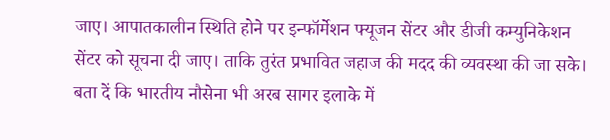जाए। आपातकालीन स्थिति होने पर इन्फॉर्मेशन फ्यूजन सेंटर और डीजी कम्युनिकेशन सेंटर को सूचना दी जाए। ताकि तुरंत प्रभावित जहाज की मदद की व्यवस्था की जा सके। बता दें कि भारतीय नौसेना भी अरब सागर इलाके में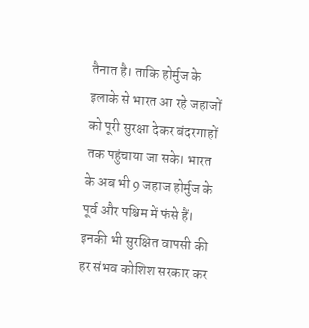तैनात है। ताकि होर्मुज के इलाके से भारत आ रहे जहाजों को पूरी सुरक्षा देकर बंदरगाहों तक पहुंचाया जा सके। भारत के अब भी 9 जहाज होर्मुज के पूर्व और पश्चिम में फंसे हैं। इनकी भी सुरक्षित वापसी की हर संभव कोशिश सरकार कर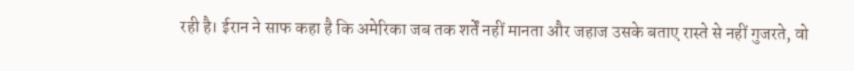रही है। ईरान ने साफ कहा है कि अमेरिका जब तक शर्तें नहीं मानता और जहाज उसके बताए रास्ते से नहीं गुजरते, वो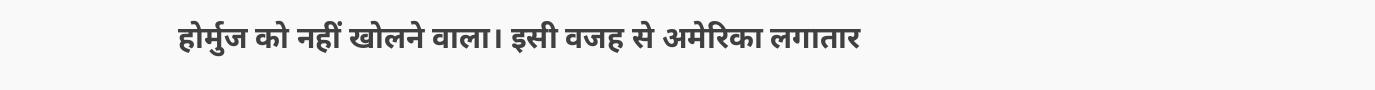होर्मुज को नहीं खोलने वाला। इसी वजह से अमेरिका लगातार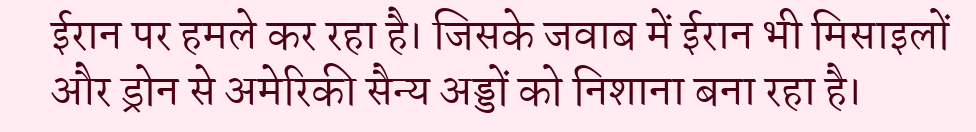ईरान पर हमले कर रहा है। जिसके जवाब में ईरान भी मिसाइलों और ड्रोन से अमेरिकी सैन्य अड्डों को निशाना बना रहा है।